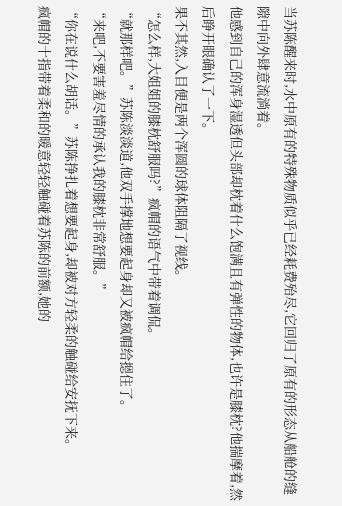当苏陈醒来时,水中原有的特殊物质似乎已经耗费殆尽,它回归了原有的形态从船舱的缝隙中向外肆意流淌着。
他感到自己的浑身湿透但头部却枕着什么饱满且有弹性的物体,也许是膝枕?他揣摩着,然后睁开眼确认了一下。
果不其然,入目便是两个浑圆的球体阻隔了视线。
“怎么样,大姐姐的膝枕舒服吗?”疯帽的语气中带着调侃。
“就那样吧。”苏陈淡淡道,他双手撑地想要起身却又被疯帽给摁住了。
“来吧,不要害羞尽情的承认我的膝枕非常舒服。”
“你在说什么胡话。”苏陈挣扎着想要起身,却被对方轻柔的触碰给安抚下来。
疯帽的十指带着柔和的暖意轻轻触碰着苏陈的前额,她的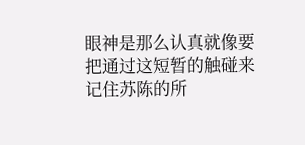眼神是那么认真就像要把通过这短暂的触碰来记住苏陈的所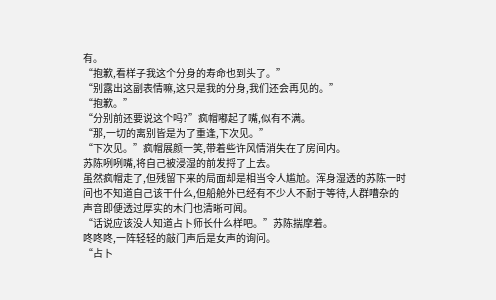有。
“抱歉,看样子我这个分身的寿命也到头了。”
“别露出这副表情嘛,这只是我的分身,我们还会再见的。”
“抱歉。”
“分别前还要说这个吗?”疯帽嘟起了嘴,似有不满。
“那,一切的离别皆是为了重逢,下次见。”
“下次见。”疯帽展颜一笑,带着些许风情消失在了房间内。
苏陈咧咧嘴,将自己被浸湿的前发捋了上去。
虽然疯帽走了,但残留下来的局面却是相当令人尴尬。浑身湿透的苏陈一时间也不知道自己该干什么,但船舱外已经有不少人不耐于等待,人群嘈杂的声音即便透过厚实的木门也清晰可闻。
“话说应该没人知道占卜师长什么样吧。”苏陈揣摩着。
咚咚咚,一阵轻轻的敲门声后是女声的询问。
“占卜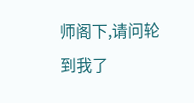师阁下,请问轮到我了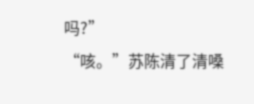吗?”
“咳。”苏陈清了清嗓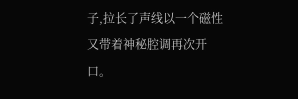子,拉长了声线以一个磁性又带着神秘腔调再次开口。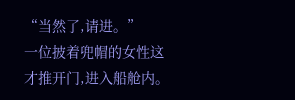“当然了,请进。”
一位披着兜帽的女性这才推开门,进入船舱内。